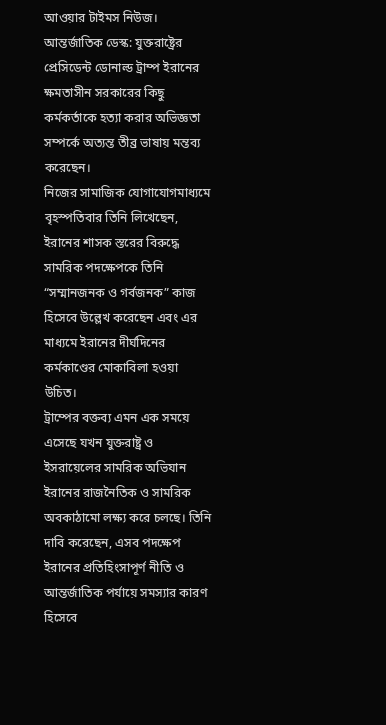আওয়ার টাইমস নিউজ।
আন্তর্জাতিক ডেস্ক: যুক্তরাষ্ট্রের প্রেসিডেন্ট ডোনাল্ড ট্রাম্প ইরানের ক্ষমতাসীন সরকারের কিছু কর্মকর্তাকে হত্যা করার অভিজ্ঞতা সম্পর্কে অত্যন্ত তীব্র ভাষায় মন্তব্য করেছেন।
নিজের সামাজিক যোগাযোগমাধ্যমে বৃহস্পতিবার তিনি লিখেছেন, ইরানের শাসক স্তরের বিরুদ্ধে সামরিক পদক্ষেপকে তিনি “সম্মানজনক ও গর্বজনক” কাজ হিসেবে উল্লেখ করেছেন এবং এর মাধ্যমে ইরানের দীর্ঘদিনের কর্মকাণ্ডের মোকাবিলা হওয়া উচিত।
ট্রাম্পের বক্তব্য এমন এক সময়ে এসেছে যখন যুক্তরাষ্ট্র ও ইসরায়েলের সামরিক অভিযান ইরানের রাজনৈতিক ও সামরিক অবকাঠামো লক্ষ্য করে চলছে। তিনি দাবি করেছেন, এসব পদক্ষেপ ইরানের প্রতিহিংসাপূর্ণ নীতি ও আন্তর্জাতিক পর্যায়ে সমস্যার কারণ হিসেবে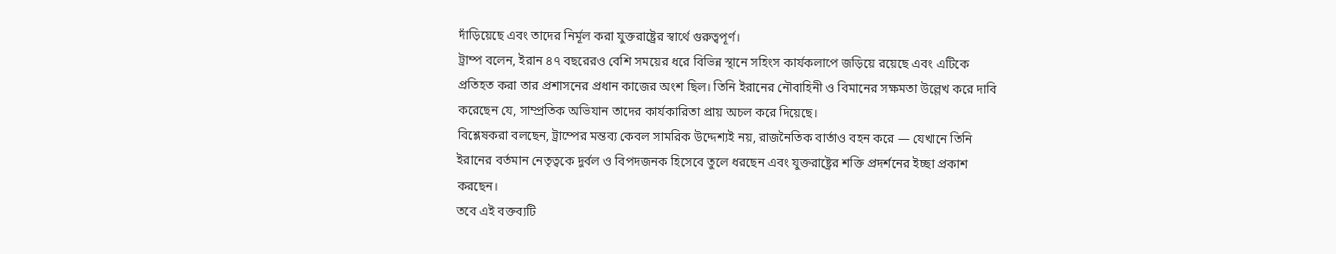দাঁড়িয়েছে এবং তাদের নির্মূল করা যুক্তরাষ্ট্রের স্বার্থে গুরুত্বপূর্ণ।
ট্রাম্প বলেন, ইরান ৪৭ বছরেরও বেশি সময়ের ধরে বিভিন্ন স্থানে সহিংস কার্যকলাপে জড়িয়ে রয়েছে এবং এটিকে প্রতিহত করা তার প্রশাসনের প্রধান কাজের অংশ ছিল। তিনি ইরানের নৌবাহিনী ও বিমানের সক্ষমতা উল্লেখ করে দাবি করেছেন যে, সাম্প্রতিক অভিযান তাদের কার্যকারিতা প্রায় অচল করে দিয়েছে।
বিশ্লেষকরা বলছেন, ট্রাম্পের মন্তব্য কেবল সামরিক উদ্দেশ্যই নয়, রাজনৈতিক বার্তাও বহন করে — যেখানে তিনি ইরানের বর্তমান নেতৃত্বকে দুর্বল ও বিপদজনক হিসেবে তুলে ধরছেন এবং যুক্তরাষ্ট্রের শক্তি প্রদর্শনের ইচ্ছা প্রকাশ করছেন।
তবে এই বক্তব্যটি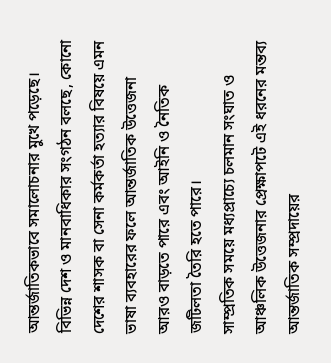আন্তর্জাতিকভাবে সমালোচনার মুখে পড়েছে। বিভিন্ন দেশ ও মানবাধিকার সংগঠন বলছে, কোনো দেশের শাসক বা সেনা কর্মকর্তা হত্যার বিষয়ে এমন ভাষা ব্যবহারের ফলে আন্তর্জাতিক উত্তেজনা আরও বাড়তে পারে এবং আইনি ও নৈতিক জটিলতা তৈরি হতে পারে।
সাম্প্রতিক সময়ে মধ্যপ্রাচ্যে চলমান সংঘাত ও আঞ্চলিক উত্তেজনার প্রেক্ষাপটে এই ধরনের মন্তব্য আন্তর্জাতিক সম্প্রদায়ের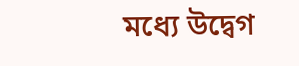মধ্যে উদ্বেগ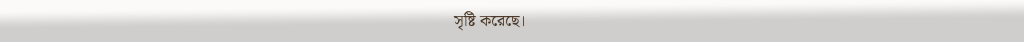সৃষ্টি করেছে।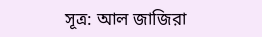সূত্র: আল জাজিরা